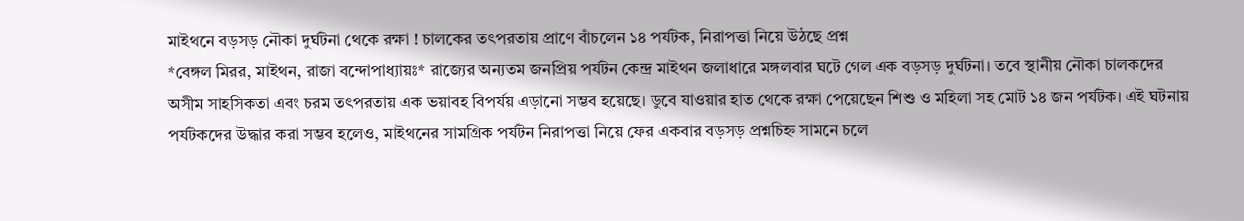মাইথনে বড়সড় নৌকা দুর্ঘটনা থেকে রক্ষা ! চালকের তৎপরতায় প্রাণে বাঁচলেন ১৪ পর্যটক, নিরাপত্তা নিয়ে উঠছে প্রশ্ন
*বেঙ্গল মিরর, মাইথন, রাজা বন্দোপাধ্যায়ঃ* রাজ্যের অন্যতম জনপ্রিয় পর্যটন কেন্দ্র মাইথন জলাধারে মঙ্গলবার ঘটে গেল এক বড়সড় দুর্ঘটনা। তবে স্থানীয় নৌকা চালকদের অসীম সাহসিকতা এবং চরম তৎপরতায় এক ভয়াবহ বিপর্যয় এড়ানো সম্ভব হয়েছে। ডুবে যাওয়ার হাত থেকে রক্ষা পেয়েছেন শিশু ও মহিলা সহ মোট ১৪ জন পর্যটক। এই ঘটনায় পর্যটকদের উদ্ধার করা সম্ভব হলেও, মাইথনের সামগ্রিক পর্যটন নিরাপত্তা নিয়ে ফের একবার বড়সড় প্রশ্নচিহ্ন সামনে চলে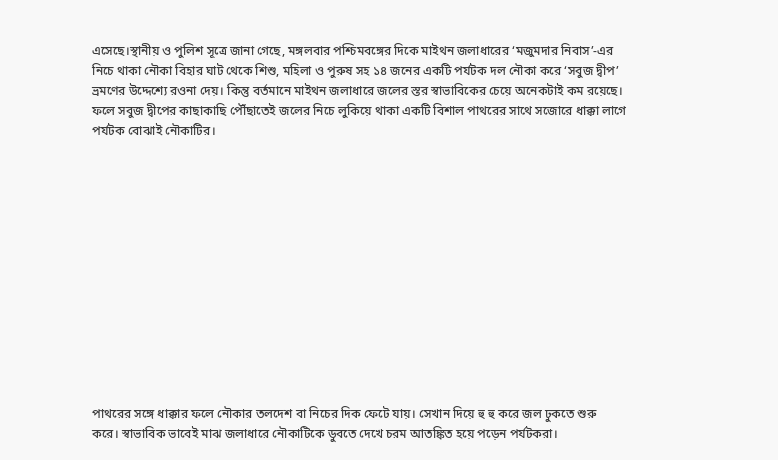এসেছে।স্থানীয় ও পুলিশ সূত্রে জানা গেছে, মঙ্গলবার পশ্চিমবঙ্গের দিকে মাইথন জলাধারের ‘মজুমদার নিবাস’-এর নিচে থাকা নৌকা বিহার ঘাট থেকে শিশু, মহিলা ও পুরুষ সহ ১৪ জনের একটি পর্যটক দল নৌকা করে ‘সবুজ দ্বীপ’ ভ্রমণের উদ্দেশ্যে রওনা দেয়। কিন্তু বর্তমানে মাইথন জলাধারে জলের স্তর স্বাভাবিকের চেয়ে অনেকটাই কম রয়েছে। ফলে সবুজ দ্বীপের কাছাকাছি পৌঁছাতেই জলের নিচে লুকিয়ে থাকা একটি বিশাল পাথরের সাথে সজোরে ধাক্কা লাগে পর্যটক বোঝাই নৌকাটির।













পাথরের সঙ্গে ধাক্কার ফলে নৌকার তলদেশ বা নিচের দিক ফেটে যায়। সেখান দিয়ে হু হু করে জল ঢুকতে শুরু করে। স্বাভাবিক ভাবেই মাঝ জলাধারে নৌকাটিকে ডুবতে দেখে চরম আতঙ্কিত হয়ে পড়েন পর্যটকরা।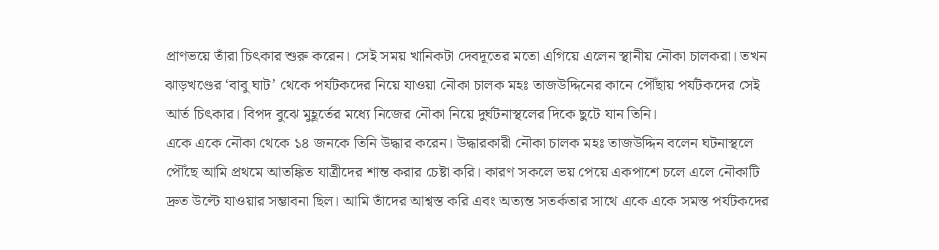প্রাণভয়ে তাঁরা চিৎকার শুরু করেন। সেই সময় খানিকটা দেবদূতের মতো এগিয়ে এলেন স্থানীয় নৌকা চালকরা। তখন ঝাড়খণ্ডের ‘বাবু ঘাট’ থেকে পর্যটকদের নিয়ে যাওয়া নৌকা চালক মহঃ তাজউদ্দিনের কানে পৌঁছায় পর্যটকদের সেই আর্ত চিৎকার। বিপদ বুঝে মুহূর্তের মধ্যে নিজের নৌকা নিয়ে দুর্ঘটনাস্থলের দিকে ছুটে যান তিনি।
একে একে নৌকা থেকে ১৪ জনকে তিনি উদ্ধার করেন। উদ্ধারকারী নৌকা চালক মহঃ তাজউদ্দিন বলেন ঘটনাস্থলে পৌঁছে আমি প্রথমে আতঙ্কিত যাত্রীদের শান্ত করার চেষ্টা করি। কারণ সকলে ভয় পেয়ে একপাশে চলে এলে নৌকাটি দ্রুত উল্টে যাওয়ার সম্ভাবনা ছিল। আমি তাঁদের আশ্বস্ত করি এবং অত্যন্ত সতর্কতার সাথে একে একে সমস্ত পর্যটকদের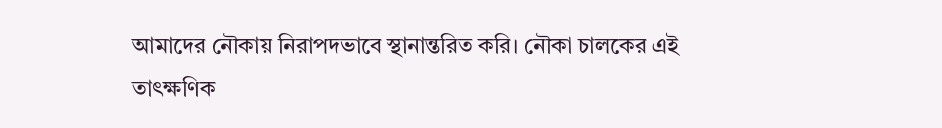আমাদের নৌকায় নিরাপদভাবে স্থানান্তরিত করি। নৌকা চালকের এই তাৎক্ষণিক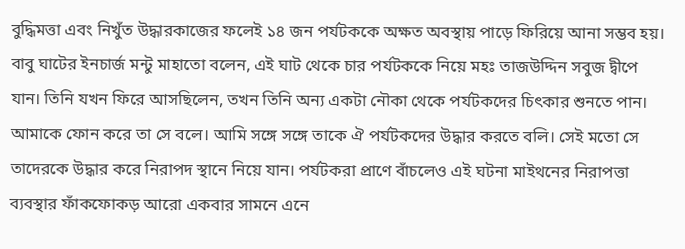বুদ্ধিমত্তা এবং নিখুঁত উদ্ধারকাজের ফলেই ১৪ জন পর্যটককে অক্ষত অবস্থায় পাড়ে ফিরিয়ে আনা সম্ভব হয়।
বাবু ঘাটের ইনচার্জ মন্টু মাহাতো বলেন, এই ঘাট থেকে চার পর্যটককে নিয়ে মহঃ তাজউদ্দিন সবুজ দ্বীপে যান। তিনি যখন ফিরে আসছিলেন, তখন তিনি অন্য একটা নৌকা থেকে পর্যটকদের চিৎকার শুনতে পান। আমাকে ফোন করে তা সে বলে। আমি সঙ্গে সঙ্গে তাকে ঐ পর্যটকদের উদ্ধার করতে বলি। সেই মতো সে তাদেরকে উদ্ধার করে নিরাপদ স্থানে নিয়ে যান। পর্যটকরা প্রাণে বাঁচলেও এই ঘটনা মাইথনের নিরাপত্তা ব্যবস্থার ফাঁকফোকড় আরো একবার সামনে এনে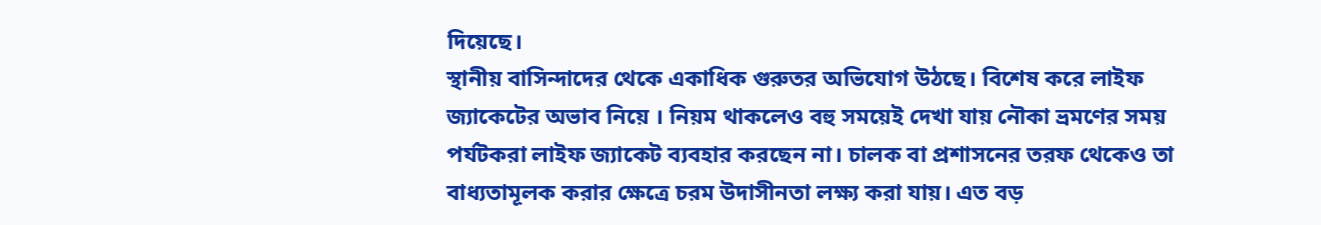দিয়েছে।
স্থানীয় বাসিন্দাদের থেকে একাধিক গুরুতর অভিযোগ উঠছে। বিশেষ করে লাইফ জ্যাকেটের অভাব নিয়ে । নিয়ম থাকলেও বহু সময়েই দেখা যায় নৌকা ভ্রমণের সময় পর্যটকরা লাইফ জ্যাকেট ব্যবহার করছেন না। চালক বা প্রশাসনের তরফ থেকেও তা বাধ্যতামূলক করার ক্ষেত্রে চরম উদাসীনতা লক্ষ্য করা যায়। এত বড়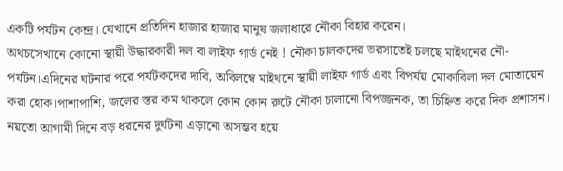একটি পর্যটন কেন্দ্র। যেখানে প্রতিদিন হাজার হাজার মানুষ জলাধারে নৌকা বিহার করেন।
অথচসেখানে কোনো স্থায়ী উদ্ধারকারী দল বা লাইফ গার্ড নেই ! নৌকা চালকদের ভরসাতেই চলছে মাইথনের নৌ-পর্যটন।এদিনের ঘটনার পরে পর্যটকদের দাবি, অবিলম্বে মাইথনে স্থায়ী লাইফ গার্ড এবং বিপর্যয় মোকাবিলা দল মোতায়েন করা হোক।পাশাপাশি, জলের স্তর কম থাকলে কোন কোন রুটে নৌকা চালানো বিপজ্জনক, তা চিহ্নিত করে দিক প্রশাসন। নয়তো আগামী দিনে বড় ধরনের দুর্ঘটনা এড়ানো অসম্ভব হয়ে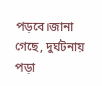পড়বে।জানা গেছে, দুর্ঘটনায় পড়া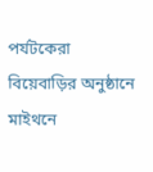পর্যটকেরা বিয়েবাড়ির অনুষ্ঠানে মাইথনে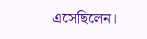এসেছিলেন।